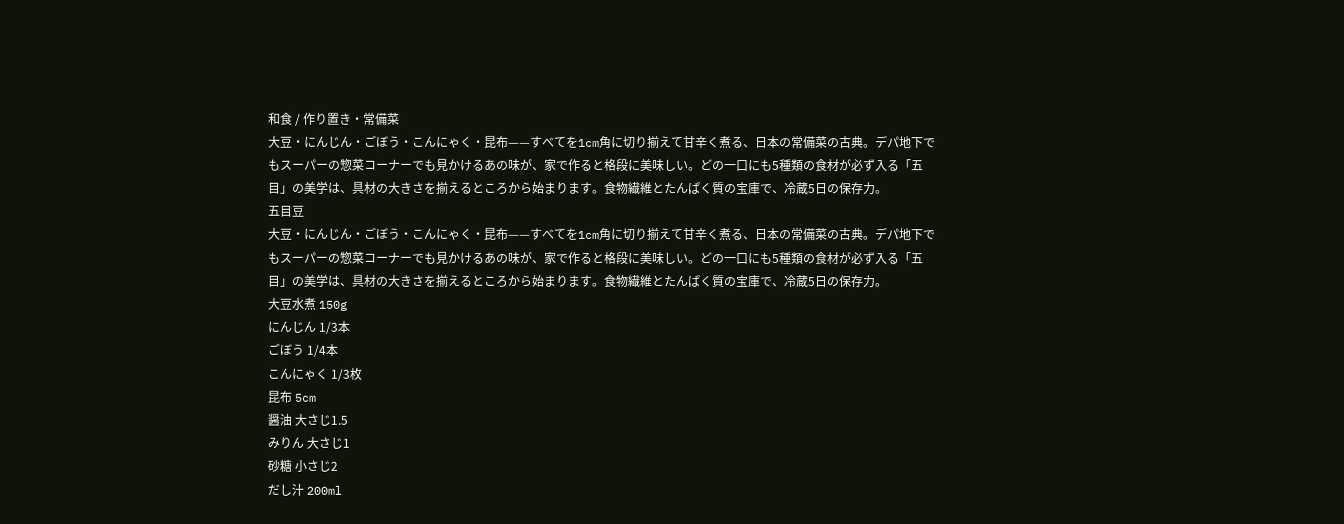和食 / 作り置き・常備菜
大豆・にんじん・ごぼう・こんにゃく・昆布——すべてを1cm角に切り揃えて甘辛く煮る、日本の常備菜の古典。デパ地下でもスーパーの惣菜コーナーでも見かけるあの味が、家で作ると格段に美味しい。どの一口にも5種類の食材が必ず入る「五目」の美学は、具材の大きさを揃えるところから始まります。食物繊維とたんぱく質の宝庫で、冷蔵5日の保存力。
五目豆
大豆・にんじん・ごぼう・こんにゃく・昆布——すべてを1cm角に切り揃えて甘辛く煮る、日本の常備菜の古典。デパ地下でもスーパーの惣菜コーナーでも見かけるあの味が、家で作ると格段に美味しい。どの一口にも5種類の食材が必ず入る「五目」の美学は、具材の大きさを揃えるところから始まります。食物繊維とたんぱく質の宝庫で、冷蔵5日の保存力。
大豆水煮 150g
にんじん 1/3本
ごぼう 1/4本
こんにゃく 1/3枚
昆布 5cm
醤油 大さじ1.5
みりん 大さじ1
砂糖 小さじ2
だし汁 200ml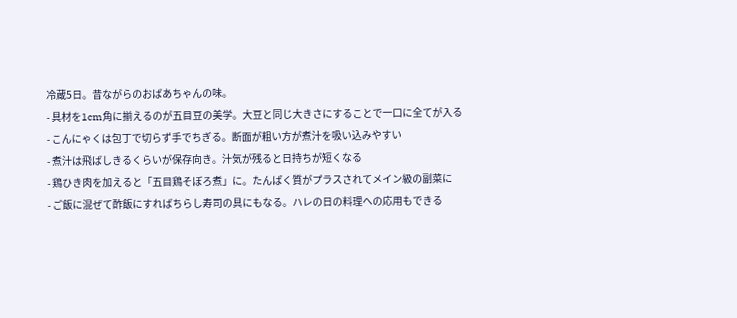冷蔵5日。昔ながらのおばあちゃんの味。
- 具材を1cm角に揃えるのが五目豆の美学。大豆と同じ大きさにすることで一口に全てが入る
- こんにゃくは包丁で切らず手でちぎる。断面が粗い方が煮汁を吸い込みやすい
- 煮汁は飛ばしきるくらいが保存向き。汁気が残ると日持ちが短くなる
- 鶏ひき肉を加えると「五目鶏そぼろ煮」に。たんぱく質がプラスされてメイン級の副菜に
- ご飯に混ぜて酢飯にすればちらし寿司の具にもなる。ハレの日の料理への応用もできる